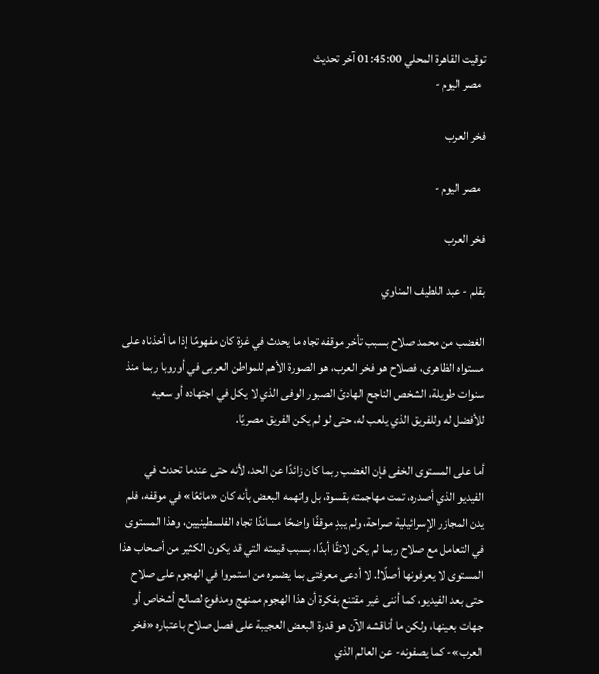توقيت القاهرة المحلي 01:45:00 آخر تحديث
  مصر اليوم -

فخر العرب

  مصر اليوم -

فخر العرب

بقلم - عبد اللطيف المناوي

الغضب من محمد صلاح بسبب تأخر موقفه تجاه ما يحدث في غزة كان مفهومًا إذا ما أخذناه على مستواه الظاهرى، فصلاح هو فخر العرب، هو الصورة الأهم للمواطن العربى في أوروبا ربما منذ سنوات طويلة، الشخص الناجح الهادئ الصبور الوفى الذي لا يكل في اجتهاده أو سعيه للأفضل له وللفريق الذي يلعب له، حتى لو لم يكن الفريق مصريًا.

أما على المستوى الخفى فإن الغضب ربما كان زائدًا عن الحد، لأنه حتى عندما تحدث في الفيديو الذي أصدره، تمت مهاجمته بقسوة، بل واتهمه البعض بأنه كان «مائعًا» في موقفه، فلم يدن المجازر الإسرائيلية صراحة، ولم يبدِ موقفًا واضحًا مساندًا تجاه الفلسطينيين، وهذا المستوى في التعامل مع صلاح ربما لم يكن لائقًا أبدًا، بسبب قيمته التي قد يكون الكثير من أصحاب هذا المستوى لا يعرفونها أصلًا!. لا أدعى معرفتى بما يضمره من استمروا في الهجوم على صلاح حتى بعد الفيديو، كما أننى غير مقتنع بفكرة أن هذا الهجوم ممنهج ومدفوع لصالح أشخاص أو جهات بعينها، ولكن ما أناقشه الآن هو قدرة البعض العجيبة على فصل صلاح باعتباره «فخر العرب»- كما يصفونه- عن العالم الذي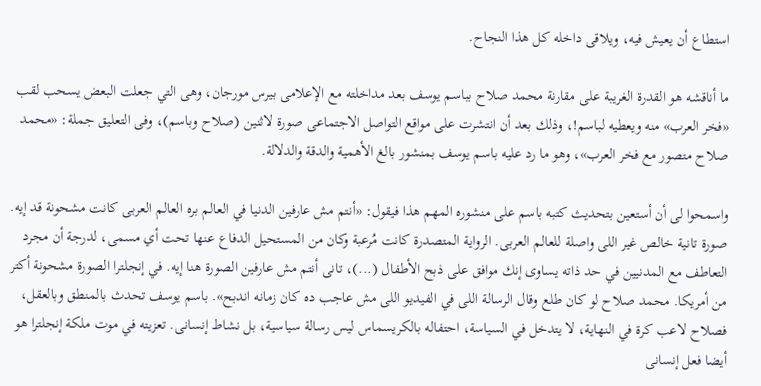استطاع أن يعيش فيه، ويلاقى داخله كل هذا النجاح.

ما أناقشه هو القدرة الغريبة على مقارنة محمد صلاح بباسم يوسف بعد مداخلته مع الإعلامى بيرس مورجان، وهى التي جعلت البعض يسحب لقب «فخر العرب» منه ويعطيه لباسم!، وذلك بعد أن انتشرت على مواقع التواصل الاجتماعى صورة لاثنين (صلاح وباسم)، وفى التعليق جملة: «محمد صلاح متصور مع فخر العرب»، وهو ما رد عليه باسم يوسف بمنشور بالغ الأهمية والدقة والدلالة.

واسمحوا لى أن أستعين بتحديث كتبه باسم على منشوره المهم هذا فيقول: «أنتم مش عارفين الدنيا في العالم بره العالم العربى كانت مشحونة قد إيه. صورة تانية خالص غير اللى واصلة للعالم العربى. الرواية المتصدرة كانت مُرعبة وكان من المستحيل الدفاع عنها تحت أي مسمى، لدرجة أن مجرد التعاطف مع المدنيين في حد ذاته يساوى إنك موافق على ذبح الأطفال (...)، تانى أنتم مش عارفين الصورة هنا إيه. في إنجلترا الصورة مشحونة أكتر من أمريكا. محمد صلاح لو كان طلع وقال الرسالة اللى في الفيديو اللى مش عاجب ده كان زمانه اندبح». باسم يوسف تحدث بالمنطق وبالعقل، فصلاح لاعب كرة في النهاية، لا يتدخل في السياسة، احتفاله بالكريسماس ليس رسالة سياسية، بل نشاط إنسانى. تعزيته في موت ملكة إنجلترا هو أيضا فعل إنسانى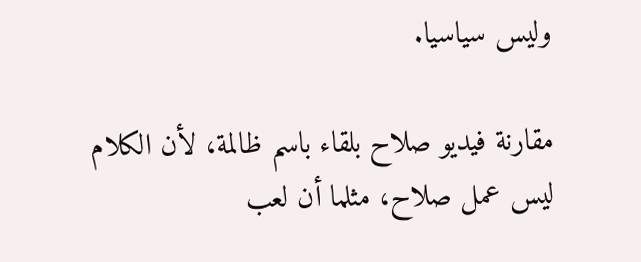وليس سياسيا.

مقارنة فيديو صلاح بلقاء باسم ظالمة، لأن الكلام ليس عمل صلاح، مثلما أن لعب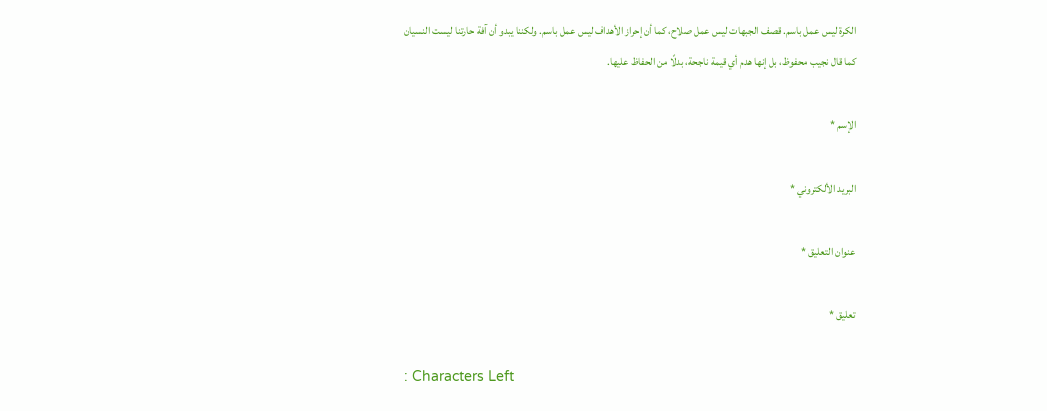الكرة ليس عمل باسم. قصف الجبهات ليس عمل صلاح، كما أن إحراز الأهداف ليس عمل باسم. ولكننا يبدو أن آفة حارتنا ليست النسيان كما قال نجيب محفوظ، بل إنها هدم أي قيمة ناجحة، بدلًا من الحفاظ عليها.

الإسم *

البريد الألكتروني *

عنوان التعليق *

تعليق *

: Characters Left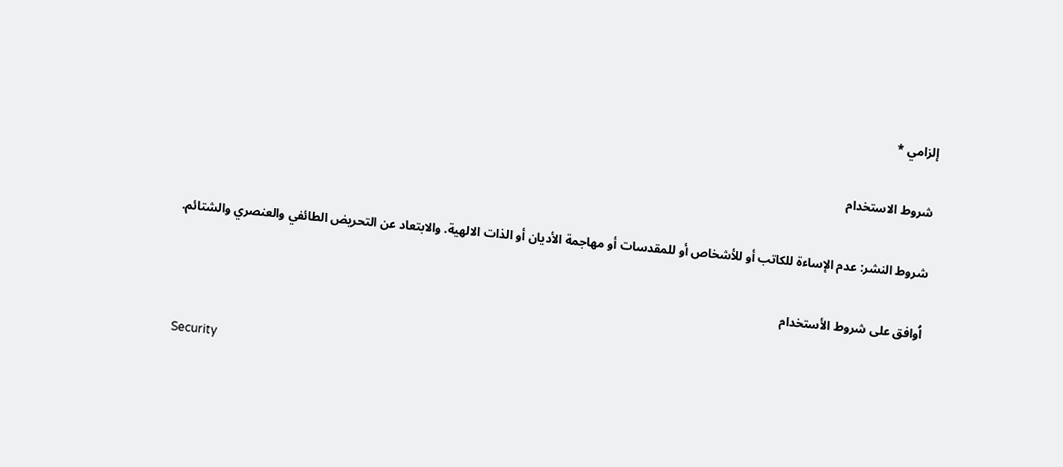إلزامي *

شروط الاستخدام

شروط النشر: عدم الإساءة للكاتب أو للأشخاص أو للمقدسات أو مهاجمة الأديان أو الذات الالهية. والابتعاد عن التحريض الطائفي والعنصري والشتائم.

اُوافق على شروط الأستخدام

Security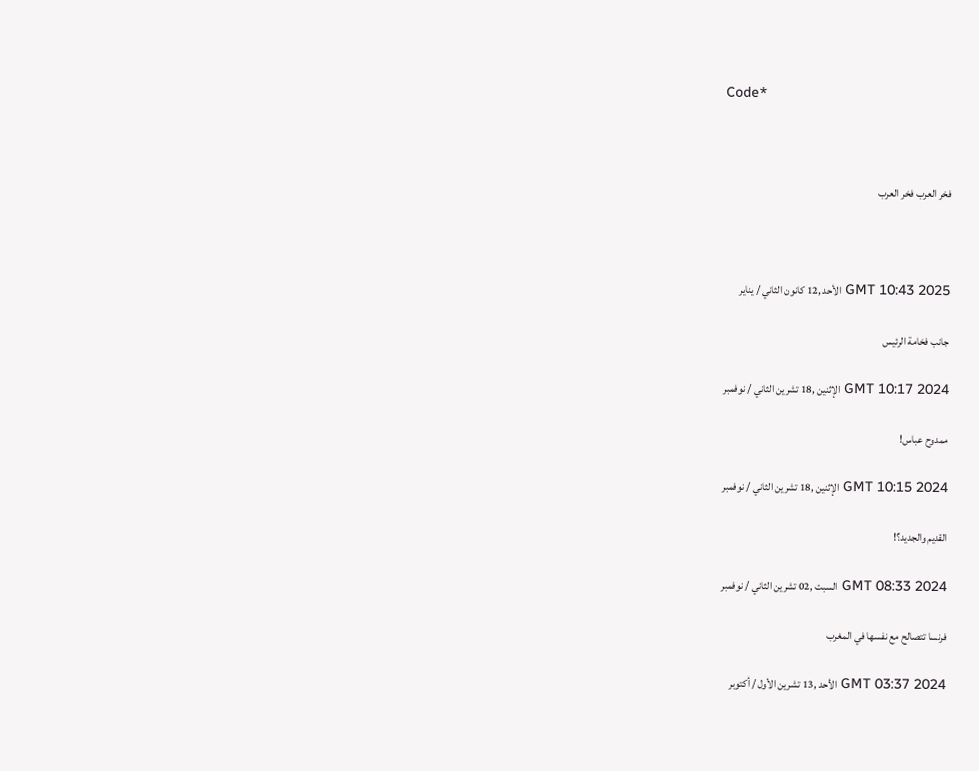Code*



فخر العرب فخر العرب



GMT 10:43 2025 الأحد ,12 كانون الثاني / يناير

جانب فخامة الرئيس

GMT 10:17 2024 الإثنين ,18 تشرين الثاني / نوفمبر

ممدوح عباس!

GMT 10:15 2024 الإثنين ,18 تشرين الثاني / نوفمبر

القديم والجديد؟!

GMT 08:33 2024 السبت ,02 تشرين الثاني / نوفمبر

فرنسا تتصالح مع نفسها في المغرب

GMT 03:37 2024 الأحد ,13 تشرين الأول / أكتوبر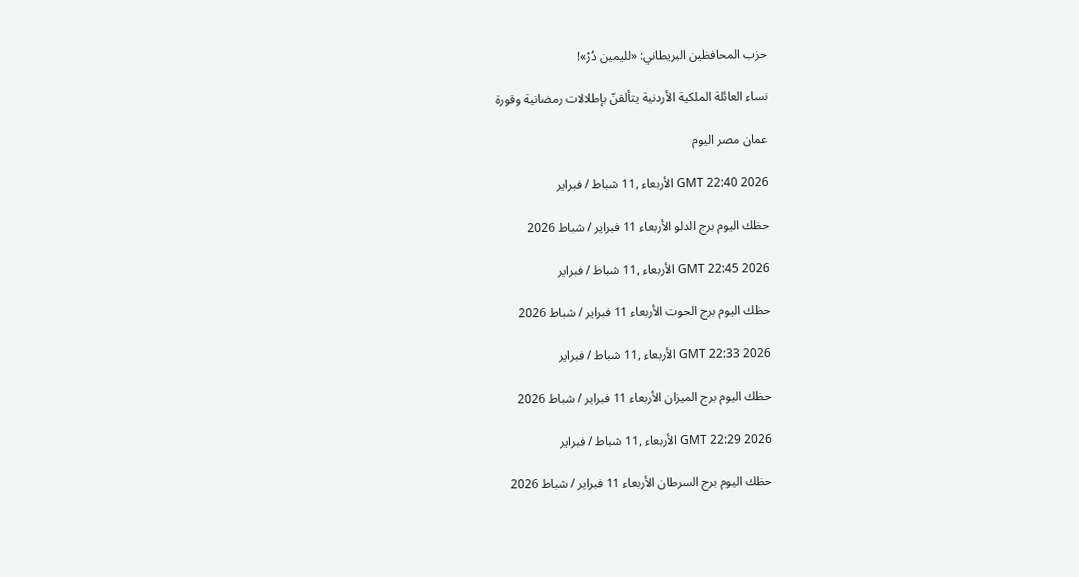حزب المحافظين البريطاني: «لليمين دُرْ»!

نساء العائلة الملكية الأردنية يتألقنّ بإطلالات رمضانية وقورة

عمان مصر اليوم

GMT 22:40 2026 الأربعاء ,11 شباط / فبراير

حظك اليوم برج الدلو الأربعاء 11 فبراير / شباط 2026

GMT 22:45 2026 الأربعاء ,11 شباط / فبراير

حظك اليوم برج الحوت الأربعاء 11 فبراير / شباط 2026

GMT 22:33 2026 الأربعاء ,11 شباط / فبراير

حظك اليوم برج الميزان الأربعاء 11 فبراير / شباط 2026

GMT 22:29 2026 الأربعاء ,11 شباط / فبراير

حظك اليوم برج السرطان الأربعاء 11 فبراير / شباط 2026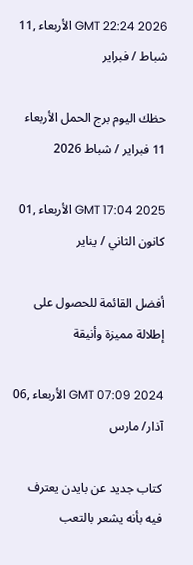GMT 22:24 2026 الأربعاء ,11 شباط / فبراير

حظك اليوم برج الحمل الأربعاء 11 فبراير / شباط 2026

GMT 17:04 2025 الأربعاء ,01 كانون الثاني / يناير

أفضل القائمة للحصول على إطلالة مميزة وأنيقة

GMT 07:09 2024 الأربعاء ,06 آذار/ مارس

كتاب جديد عن بايدن يعترف فيه بأنه يشعر بالتعب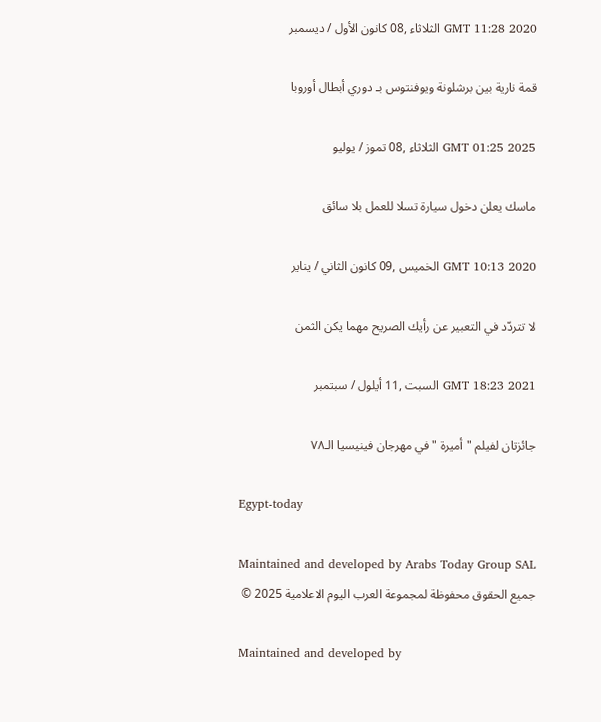GMT 11:28 2020 الثلاثاء ,08 كانون الأول / ديسمبر

قمة نارية بين برشلونة ويوفنتوس بـ دوري أبطال أوروبا

GMT 01:25 2025 الثلاثاء ,08 تموز / يوليو

ماسك يعلن دخول سيارة تسلا للعمل بلا سائق

GMT 10:13 2020 الخميس ,09 كانون الثاني / يناير

لا تتردّد في التعبير عن رأيك الصريح مهما يكن الثمن

GMT 18:23 2021 السبت ,11 أيلول / سبتمبر

جائزتان لفيلم "أميرة "في مهرجان فينيسيا الـ٧٨

Egypt-today

Maintained and developed by Arabs Today Group SAL
جميع الحقوق محفوظة لمجموعة العرب اليوم الاعلامية 2025 ©

Maintained and developed by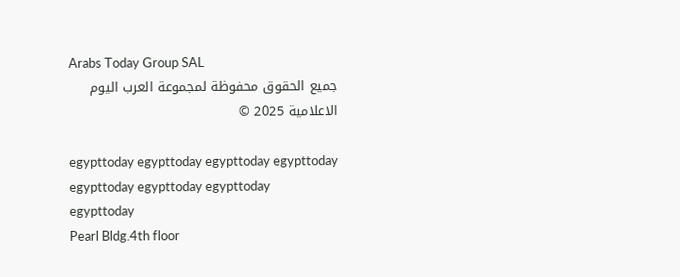Arabs Today Group SAL
جميع الحقوق محفوظة لمجموعة العرب اليوم الاعلامية 2025 ©

egypttoday egypttoday egypttoday egypttoday
egypttoday egypttoday egypttoday
egypttoday
Pearl Bldg.4th floor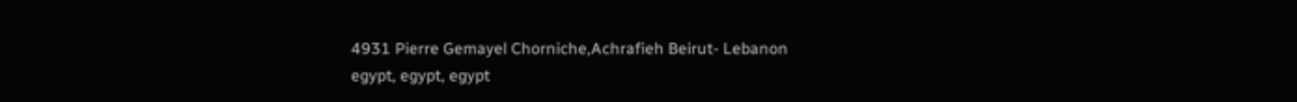4931 Pierre Gemayel Chorniche,Achrafieh Beirut- Lebanon
egypt, egypt, egypt